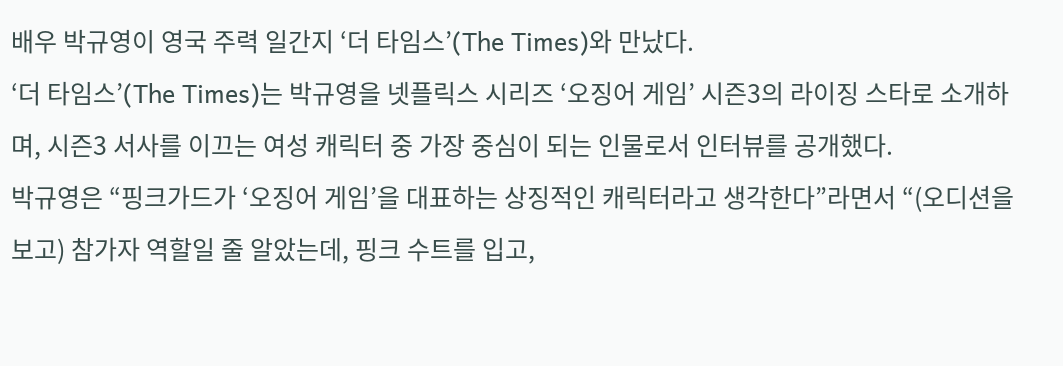배우 박규영이 영국 주력 일간지 ‘더 타임스’(The Times)와 만났다.
‘더 타임스’(The Times)는 박규영을 넷플릭스 시리즈 ‘오징어 게임’ 시즌3의 라이징 스타로 소개하며, 시즌3 서사를 이끄는 여성 캐릭터 중 가장 중심이 되는 인물로서 인터뷰를 공개했다.
박규영은 “핑크가드가 ‘오징어 게임’을 대표하는 상징적인 캐릭터라고 생각한다”라면서 “(오디션을 보고) 참가자 역할일 줄 알았는데, 핑크 수트를 입고,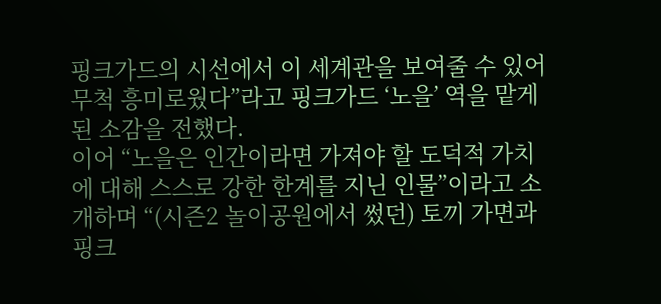핑크가드의 시선에서 이 세계관을 보여줄 수 있어 무척 흥미로웠다”라고 핑크가드 ‘노을’ 역을 맡게 된 소감을 전했다.
이어 “노을은 인간이라면 가져야 할 도덕적 가치에 대해 스스로 강한 한계를 지닌 인물”이라고 소개하며 “(시즌2 놀이공원에서 썼던) 토끼 가면과 핑크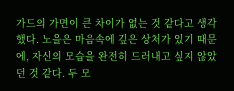가드의 가면이 큰 차이가 없는 것 같다고 생각했다. 노을은 마음속에 깊은 상처가 있기 때문에, 자신의 모습을 완전히 드러내고 싶지 않았던 것 같다. 두 모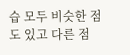습 모두 비슷한 점도 있고 다른 점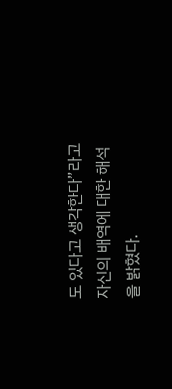도 있다고 생각한다”라고 자신의 배역에 대한 해석을 밝혔다.